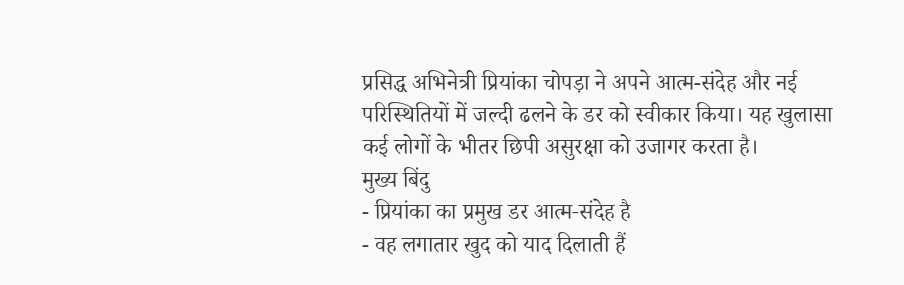प्रसिद्ध अभिनेत्री प्रियांका चोपड़ा ने अपने आत्म-संदेह और नई परिस्थितियों में जल्दी ढलने के डर को स्वीकार किया। यह खुलासा कई लोगों के भीतर छिपी असुरक्षा को उजागर करता है।
मुख्य बिंदु
- प्रियांका का प्रमुख डर आत्म‑संदेह है
- वह लगातार खुद को याद दिलाती हैं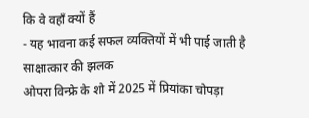कि वे वहाँ क्यों हैं
- यह भावना कई सफल व्यक्तियों में भी पाई जाती है
साक्षात्कार की झलक
ओपरा विन्फ्रे के शो में 2025 में प्रियांका चोपड़ा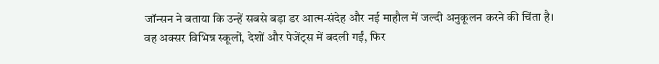जॉन्सन ने बताया कि उन्हें सबसे बड़ा डर आत्म‑संदेह और नई माहौल में जल्दी अनुकूलन करने की चिंता है। वह अक्सर विभिन्न स्कूलों, देशों और पेजेंट्स में बदली गईं, फिर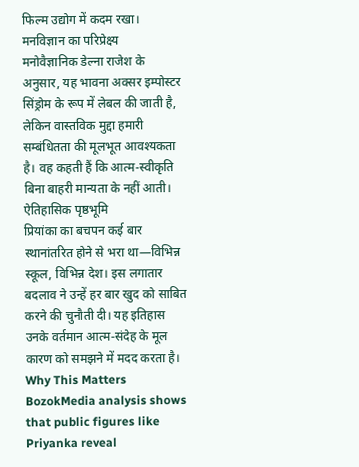फिल्म उद्योग में कदम रखा।
मनविज्ञान का परिप्रेक्ष्य
मनोवैज्ञानिक डेल्ना राजेश के अनुसार, यह भावना अक्सर इम्पोस्टर सिंड्रोम के रूप में लेबल की जाती है, लेकिन वास्तविक मुद्दा हमारी सम्बंधितता की मूलभूत आवश्यकता है। वह कहती हैं कि आत्म‑स्वीकृति बिना बाहरी मान्यता के नहीं आती।
ऐतिहासिक पृष्ठभूमि
प्रियांका का बचपन कई बार स्थानांतरित होने से भरा था—विभिन्न स्कूल, विभिन्न देश। इस लगातार बदलाव ने उन्हें हर बार खुद को साबित करने की चुनौती दी। यह इतिहास उनके वर्तमान आत्म‑संदेह के मूल कारण को समझने में मदद करता है।
Why This Matters
BozokMedia analysis shows that public figures like Priyanka reveal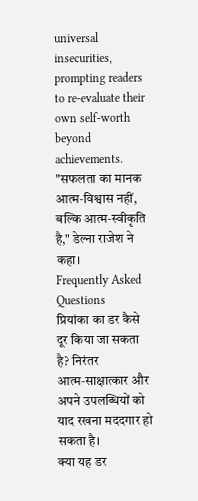universal insecurities, prompting readers to re‑evaluate their own self‑worth beyond achievements.
"सफलता का मानक आत्म‑विश्वास नहीं, बल्कि आत्म‑स्वीकृति है," डेल्ना राजेश ने कहा।
Frequently Asked Questions
प्रियांका का डर कैसे दूर किया जा सकता है? निरंतर आत्म‑साक्षात्कार और अपने उपलब्धियों को याद रखना मददगार हो सकता है।
क्या यह डर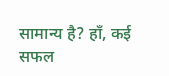सामान्य है? हाँ, कई सफल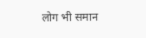लोग भी समान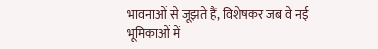भावनाओं से जूझते हैं, विशेषकर जब वे नई भूमिकाओं में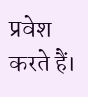प्रवेश करते हैं।